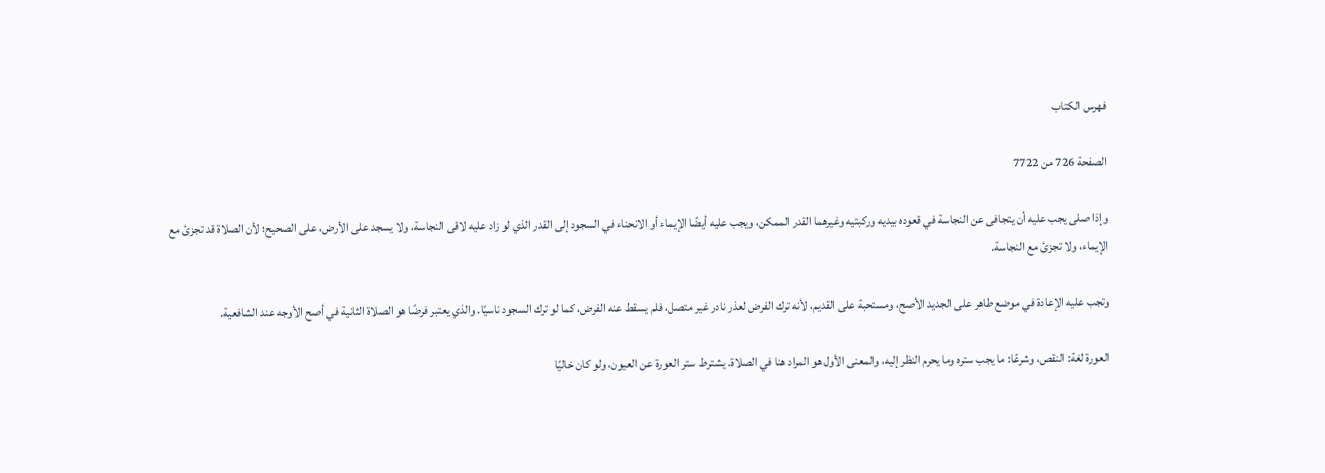فهرس الكتاب

الصفحة 726 من 7722

وإذا صلى يجب عليه أن يتجافى عن النجاسة في قعوده بيديه وركبتيه وغيرهما القدر الممكن، ويجب عليه أيضًا الإيماء أو الانحناء في السجود إلى القدر الذي لو زاد عليه لاقى النجاسة، ولا يسجد على الأرض، على الصحيح؛ لأن الصلاة قد تجزئ مع الإيماء، ولا تجزئ مع النجاسة.

وتجب عليه الإعادة في موضع طاهر على الجديد الأصح، ومستحبة على القديم، لأنه ترك الفرض لعذر نادر غير متصل، فلم يسقط عنه الفرض، كما لو ترك السجود ناسيًا. والذي يعتبر فرضًا هو الصلاة الثانية في أصح الأوجه عند الشافعية.

العورة لغة: النقص، وشرعًا: ما يجب ستره وما يحرم النظر إليه، والمعنى الأول هو المراد هنا في الصلاة. يشترط ستر العورة عن العيون، ولو كان خاليًا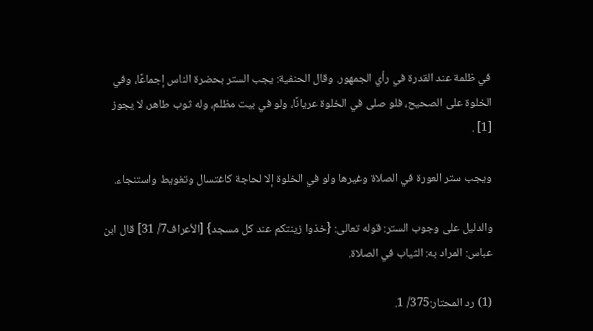في ظلمة عند القدرة في رأي الجمهور. وقال الحنفية: يجب الستر بحضرة الناس إجماعًا، وفي الخلوة على الصحيح، فلو صلى في الخلوة عريانًا، ولو في بيت مظلم، وله ثوب طاهر، لا يجوز [1] .

ويجب ستر العورة في الصلاة وغيرها ولو في الخلوة إلا لحاجة كاغتسال وتغويط واستنجاء.

والدليل على وجوب الستر: قوله تعالى: {خذوا زينتكم عند كل مسجد} [الأعراف7/ 31] قال ابن عباس: المراد به: الثياب في الصلاة.

(1) رد المحتار:375/ 1.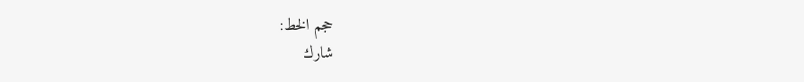حجم الخط:
شارك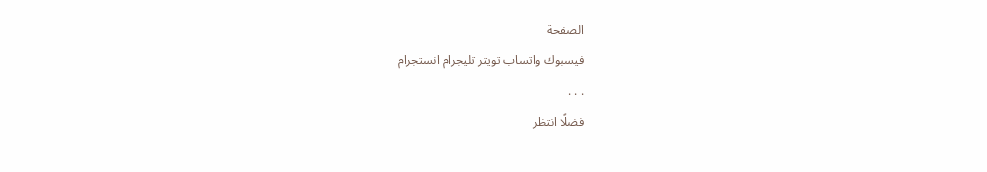الصفحة
فيسبوك واتساب تويتر تليجرام انستجرام
. . .
فضلًا انتظر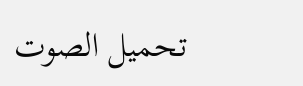تحميل الصوت